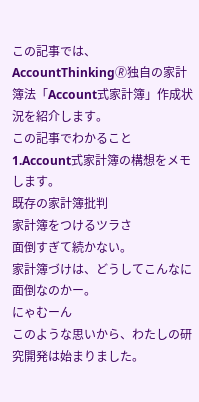この記事では、AccountThinking🄬独自の家計簿法「Account式家計簿」作成状況を紹介します。
この記事でわかること
1.Account式家計簿の構想をメモします。
既存の家計簿批判
家計簿をつけるツラさ
面倒すぎて続かない。
家計簿づけは、どうしてこんなに面倒なのかー。
にゃむーん
このような思いから、わたしの研究開発は始まりました。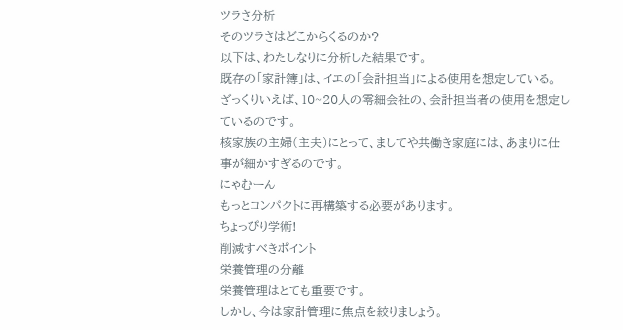ツラさ分析
そのツラさはどこからくるのか?
以下は、わたしなりに分析した結果です。
既存の「家計簿」は、イエの「会計担当」による使用を想定している。
ざっくりいえば、10~20人の零細会社の、会計担当者の使用を想定しているのです。
核家族の主婦(主夫)にとって、ましてや共働き家庭には、あまりに仕事が細かすぎるのです。
にゃむーん
もっとコンパクトに再構築する必要があります。
ちょっぴり学術!
削減すべきポイント
栄養管理の分離
栄養管理はとても重要です。
しかし、今は家計管理に焦点を絞りましょう。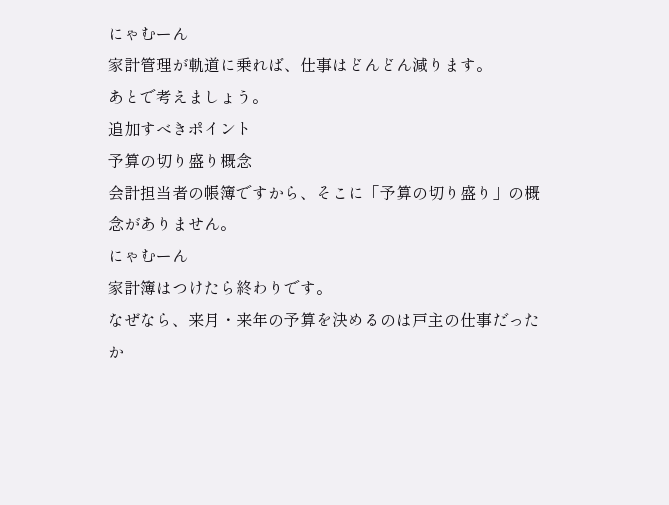にゃむーん
家計管理が軌道に乗れば、仕事はどんどん減ります。
あとで考えましょう。
追加すべきポイント
予算の切り盛り概念
会計担当者の帳簿ですから、そこに「予算の切り盛り」の概念がありません。
にゃむーん
家計簿はつけたら終わりです。
なぜなら、来月・来年の予算を決めるのは戸主の仕事だったか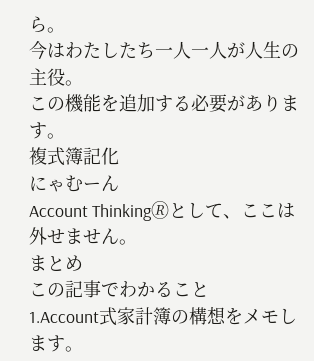ら。
今はわたしたち一人一人が人生の主役。
この機能を追加する必要があります。
複式簿記化
にゃむーん
Account Thinking🄬として、ここは外せません。
まとめ
この記事でわかること
1.Account式家計簿の構想をメモします。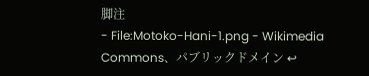脚注
- File:Motoko-Hani-1.png - Wikimedia Commons、パブリックドメイン ↩